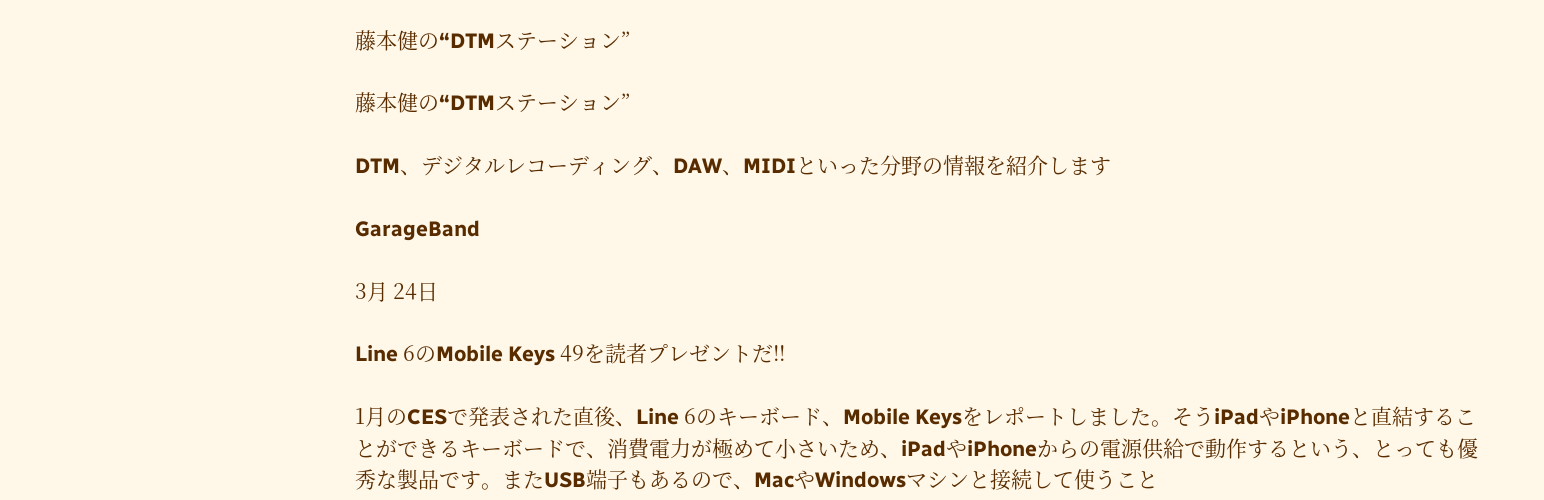藤本健の“DTMステーション”

藤本健の“DTMステーション”

DTM、デジタルレコーディング、DAW、MIDIといった分野の情報を紹介します

GarageBand

3月 24日

Line 6のMobile Keys 49を読者プレゼントだ!!

1月のCESで発表された直後、Line 6のキーボード、Mobile Keysをレポートしました。そうiPadやiPhoneと直結することができるキーボードで、消費電力が極めて小さいため、iPadやiPhoneからの電源供給で動作するという、とっても優秀な製品です。またUSB端子もあるので、MacやWindowsマシンと接続して使うこと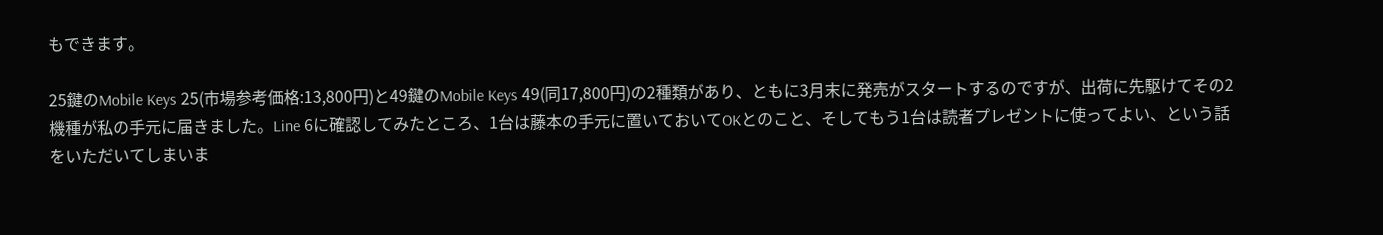もできます。

25鍵のMobile Keys 25(市場参考価格:13,800円)と49鍵のMobile Keys 49(同17,800円)の2種類があり、ともに3月末に発売がスタートするのですが、出荷に先駆けてその2機種が私の手元に届きました。Line 6に確認してみたところ、1台は藤本の手元に置いておいてOKとのこと、そしてもう1台は読者プレゼントに使ってよい、という話をいただいてしまいま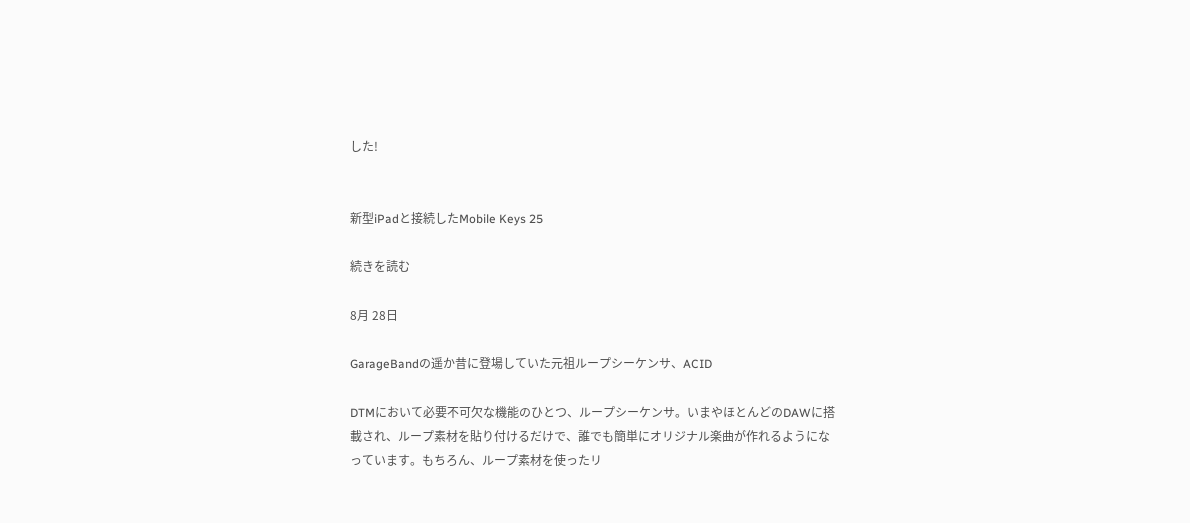した!


新型iPadと接続したMobile Keys 25

続きを読む

8月 28日

GarageBandの遥か昔に登場していた元祖ループシーケンサ、ACID

DTMにおいて必要不可欠な機能のひとつ、ループシーケンサ。いまやほとんどのDAWに搭載され、ループ素材を貼り付けるだけで、誰でも簡単にオリジナル楽曲が作れるようになっています。もちろん、ループ素材を使ったリ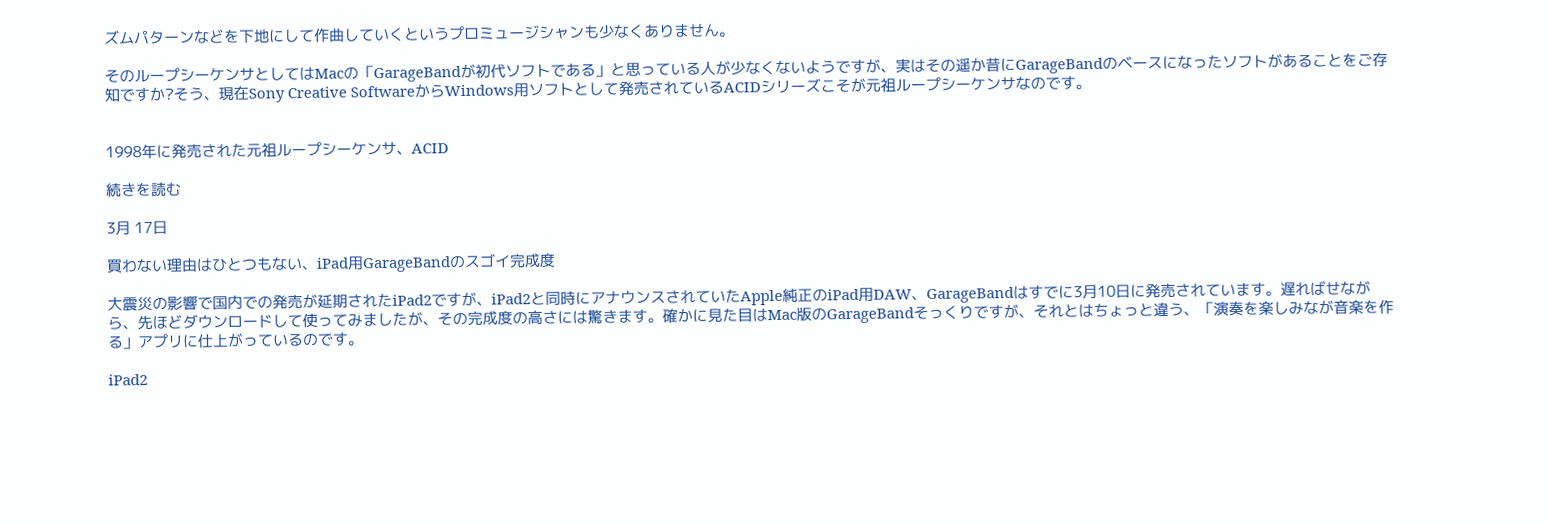ズムパターンなどを下地にして作曲していくというプロミュージシャンも少なくありません。

そのループシーケンサとしてはMacの「GarageBandが初代ソフトである」と思っている人が少なくないようですが、実はその遥か昔にGarageBandのベースになったソフトがあることをご存知ですか?そう、現在Sony Creative SoftwareからWindows用ソフトとして発売されているACIDシリーズこそが元祖ループシーケンサなのです。


1998年に発売された元祖ループシーケンサ、ACID

続きを読む

3月 17日

買わない理由はひとつもない、iPad用GarageBandのスゴイ完成度

大震災の影響で国内での発売が延期されたiPad2ですが、iPad2と同時にアナウンスされていたApple純正のiPad用DAW、GarageBandはすでに3月10日に発売されています。遅ればせながら、先ほどダウンロードして使ってみましたが、その完成度の高さには驚きます。確かに見た目はMac版のGarageBandそっくりですが、それとはちょっと違う、「演奏を楽しみなが音楽を作る」アプリに仕上がっているのです。

iPad2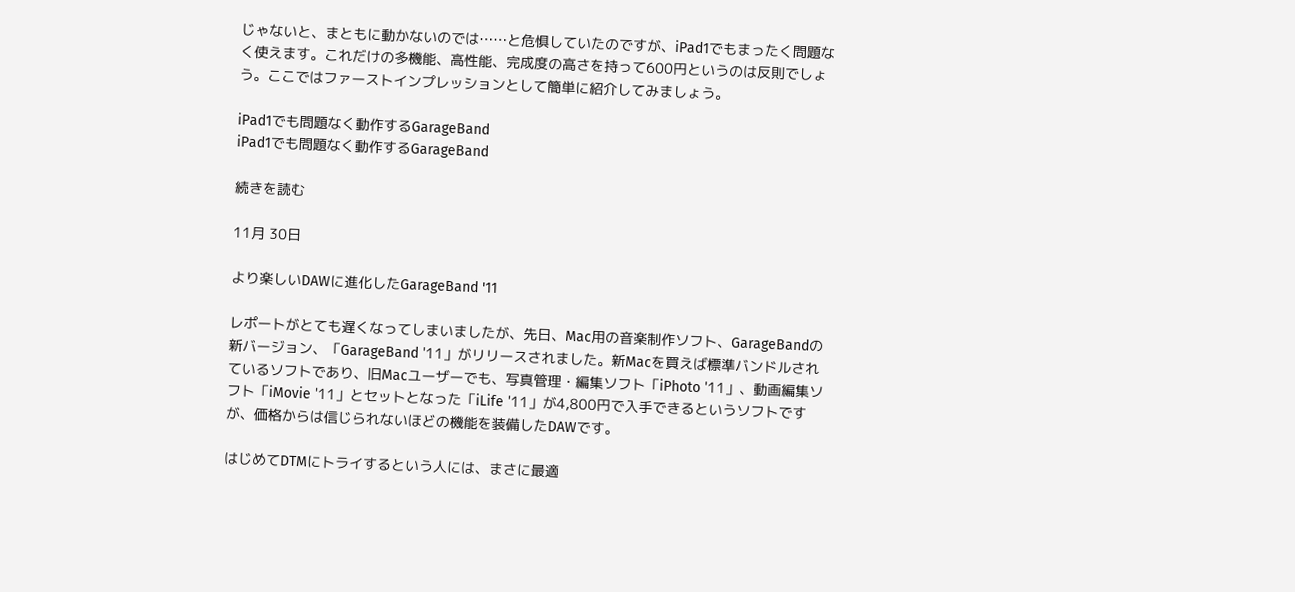じゃないと、まともに動かないのでは……と危惧していたのですが、iPad1でもまったく問題なく使えます。これだけの多機能、高性能、完成度の高さを持って600円というのは反則でしょう。ここではファーストインプレッションとして簡単に紹介してみましょう。

iPad1でも問題なく動作するGarageBand
iPad1でも問題なく動作するGarageBand

続きを読む

11月 30日

より楽しいDAWに進化したGarageBand '11

レポートがとても遅くなってしまいましたが、先日、Mac用の音楽制作ソフト、GarageBandの新バージョン、「GarageBand '11」がリリースされました。新Macを買えば標準バンドルされているソフトであり、旧Macユーザーでも、写真管理・編集ソフト「iPhoto '11」、動画編集ソフト「iMovie '11」とセットとなった「iLife '11」が4,800円で入手できるというソフトですが、価格からは信じられないほどの機能を装備したDAWです。

はじめてDTMにトライするという人には、まさに最適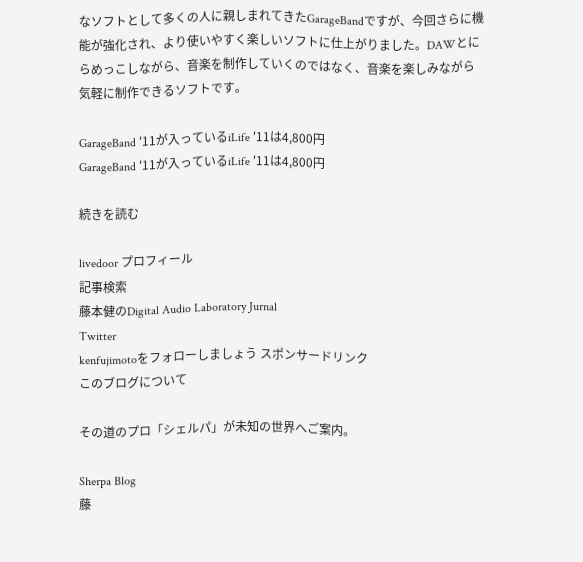なソフトとして多くの人に親しまれてきたGarageBandですが、今回さらに機能が強化され、より使いやすく楽しいソフトに仕上がりました。DAWとにらめっこしながら、音楽を制作していくのではなく、音楽を楽しみながら気軽に制作できるソフトです。

GarageBand '11が入っているiLife '11は4,800円
GarageBand '11が入っているiLife '11は4,800円

続きを読む

livedoor プロフィール
記事検索
藤本健のDigital Audio Laboratory Jurnal
Twitter
kenfujimotoをフォローしましょう スポンサードリンク
このブログについて

その道のプロ「シェルパ」が未知の世界へご案内。

Sherpa Blog
藤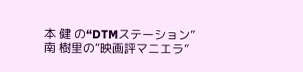本 健 の“DTMステーション”
南 樹里の“映画評マニエラ”